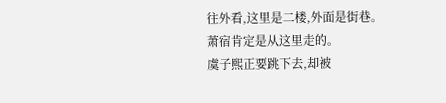往外看,这里是二楼,外面是街巷。
萧宿肯定是从这里走的。
虞子熙正要跳下去,却被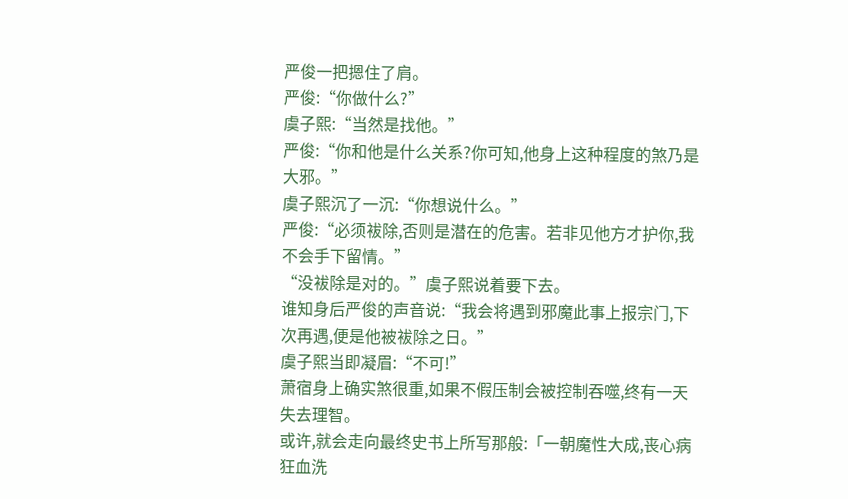严俊一把摁住了肩。
严俊:“你做什么?”
虞子熙:“当然是找他。”
严俊:“你和他是什么关系?你可知,他身上这种程度的煞乃是大邪。”
虞子熙沉了一沉:“你想说什么。”
严俊:“必须袚除,否则是潜在的危害。若非见他方才护你,我不会手下留情。”
“没袚除是对的。”虞子熙说着要下去。
谁知身后严俊的声音说:“我会将遇到邪魔此事上报宗门,下次再遇,便是他被袚除之日。”
虞子熙当即凝眉:“不可!”
萧宿身上确实煞很重,如果不假压制会被控制吞噬,终有一天失去理智。
或许,就会走向最终史书上所写那般:「一朝魔性大成,丧心病狂血洗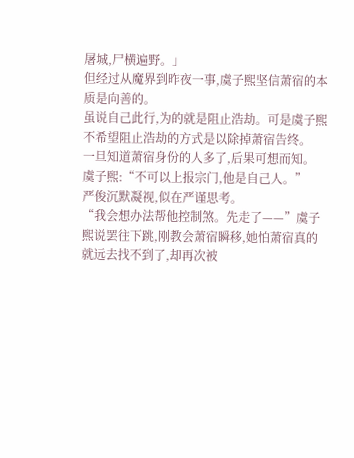屠城,尸横遍野。」
但经过从魔界到昨夜一事,虞子熙坚信萧宿的本质是向善的。
虽说自己此行,为的就是阻止浩劫。可是虞子熙不希望阻止浩劫的方式是以除掉萧宿告终。
一旦知道萧宿身份的人多了,后果可想而知。
虞子熙:“不可以上报宗门,他是自己人。”
严俊沉默凝视,似在严谨思考。
“我会想办法帮他控制煞。先走了——”虞子熙说罢往下跳,刚教会萧宿瞬移,她怕萧宿真的就远去找不到了,却再次被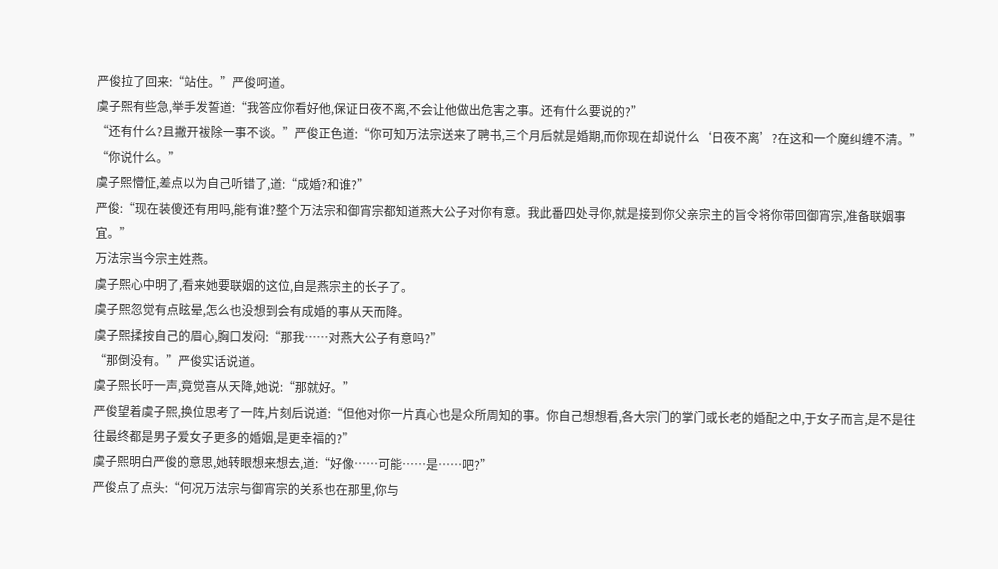严俊拉了回来:“站住。”严俊呵道。
虞子熙有些急,举手发誓道:“我答应你看好他,保证日夜不离,不会让他做出危害之事。还有什么要说的?”
“还有什么?且撇开袚除一事不谈。”严俊正色道:“你可知万法宗送来了聘书,三个月后就是婚期,而你现在却说什么‘日夜不离’?在这和一个魔纠缠不清。”
“你说什么。”
虞子熙懵怔,差点以为自己听错了,道:“成婚?和谁?”
严俊:“现在装傻还有用吗,能有谁?整个万法宗和御宵宗都知道燕大公子对你有意。我此番四处寻你,就是接到你父亲宗主的旨令将你带回御宵宗,准备联姻事宜。”
万法宗当今宗主姓燕。
虞子熙心中明了,看来她要联姻的这位,自是燕宗主的长子了。
虞子熙忽觉有点眩晕,怎么也没想到会有成婚的事从天而降。
虞子熙揉按自己的眉心,胸口发闷:“那我……对燕大公子有意吗?”
“那倒没有。”严俊实话说道。
虞子熙长吁一声,竟觉喜从天降,她说:“那就好。”
严俊望着虞子熙,换位思考了一阵,片刻后说道:“但他对你一片真心也是众所周知的事。你自己想想看,各大宗门的掌门或长老的婚配之中,于女子而言,是不是往往最终都是男子爱女子更多的婚姻,是更幸福的?”
虞子熙明白严俊的意思,她转眼想来想去,道:“好像……可能……是……吧?”
严俊点了点头:“何况万法宗与御宵宗的关系也在那里,你与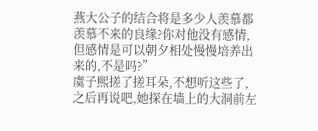燕大公子的结合将是多少人羡慕都羡慕不来的良缘?你对他没有感情,但感情是可以朝夕相处慢慢培养出来的,不是吗?”
虞子熙搓了搓耳朵,不想听这些了,之后再说吧,她探在墙上的大洞前左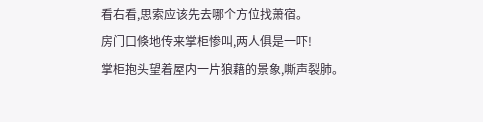看右看,思索应该先去哪个方位找萧宿。
房门口倏地传来掌柜惨叫,两人俱是一吓!
掌柜抱头望着屋内一片狼藉的景象,嘶声裂肺。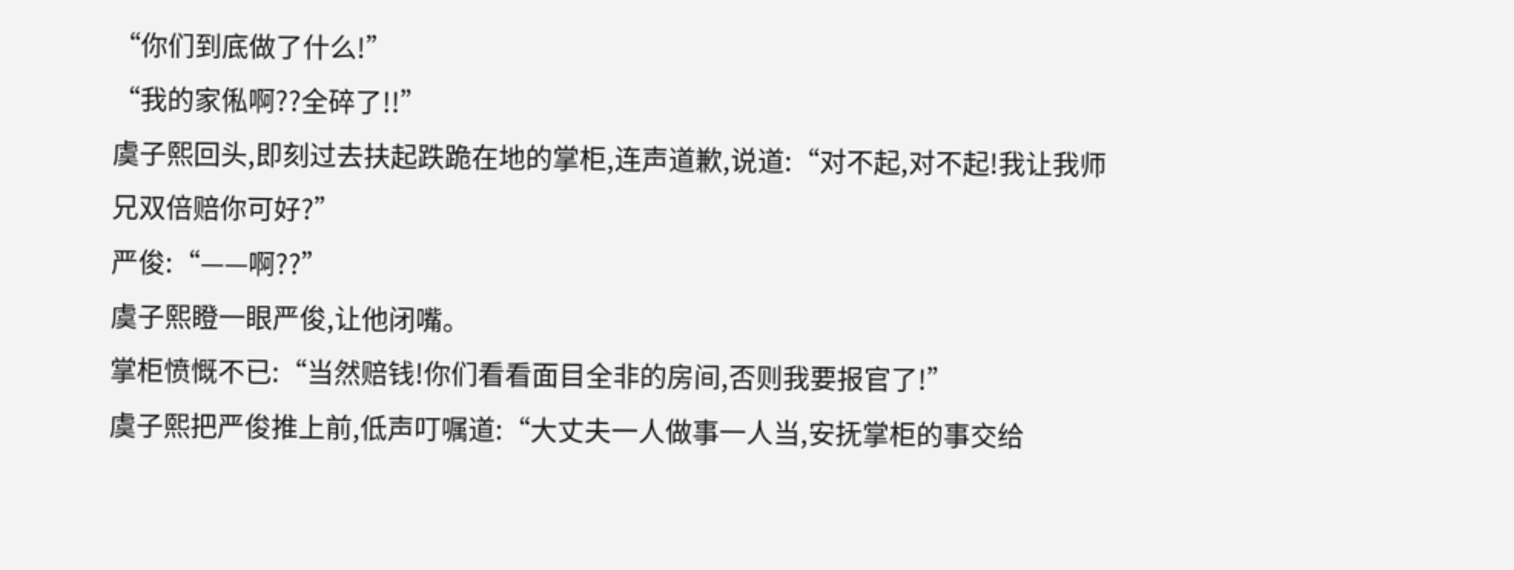“你们到底做了什么!”
“我的家俬啊??全碎了!!”
虞子熙回头,即刻过去扶起跌跪在地的掌柜,连声道歉,说道:“对不起,对不起!我让我师兄双倍赔你可好?”
严俊:“——啊??”
虞子熙瞪一眼严俊,让他闭嘴。
掌柜愤慨不已:“当然赔钱!你们看看面目全非的房间,否则我要报官了!”
虞子熙把严俊推上前,低声叮嘱道:“大丈夫一人做事一人当,安抚掌柜的事交给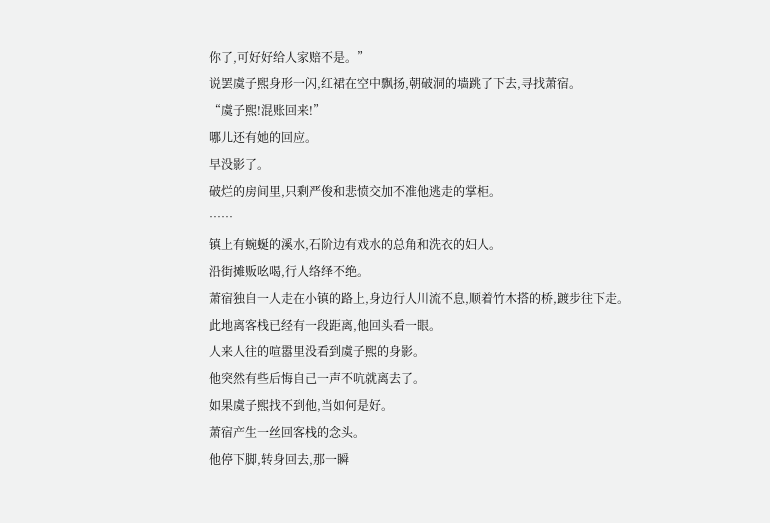你了,可好好给人家赔不是。”
说罢虞子熙身形一闪,红裙在空中飘扬,朝破洞的墙跳了下去,寻找萧宿。
“虞子熙!混账回来!”
哪儿还有她的回应。
早没影了。
破烂的房间里,只剩严俊和悲愤交加不准他逃走的掌柜。
……
镇上有蜿蜒的溪水,石阶边有戏水的总角和洗衣的妇人。
沿街摊贩吆喝,行人络绎不绝。
萧宿独自一人走在小镇的路上,身边行人川流不息,顺着竹木搭的桥,踱步往下走。
此地离客栈已经有一段距离,他回头看一眼。
人来人往的喧嚣里没看到虞子熙的身影。
他突然有些后悔自己一声不吭就离去了。
如果虞子熙找不到他,当如何是好。
萧宿产生一丝回客栈的念头。
他停下脚,转身回去,那一瞬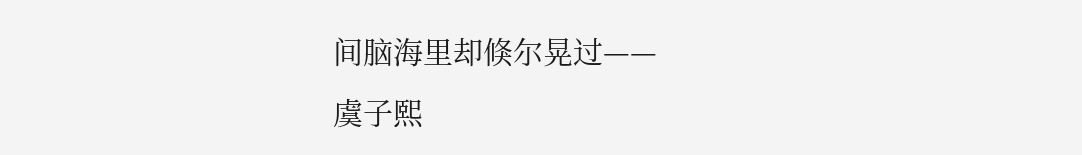间脑海里却倏尔晃过——
虞子熙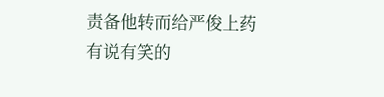责备他转而给严俊上药有说有笑的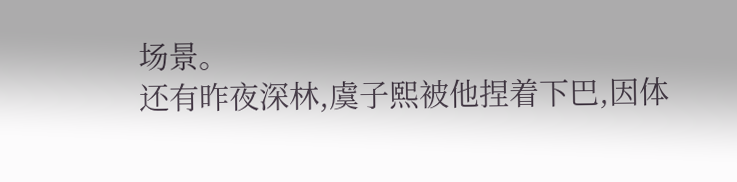场景。
还有昨夜深林,虞子熙被他捏着下巴,因体